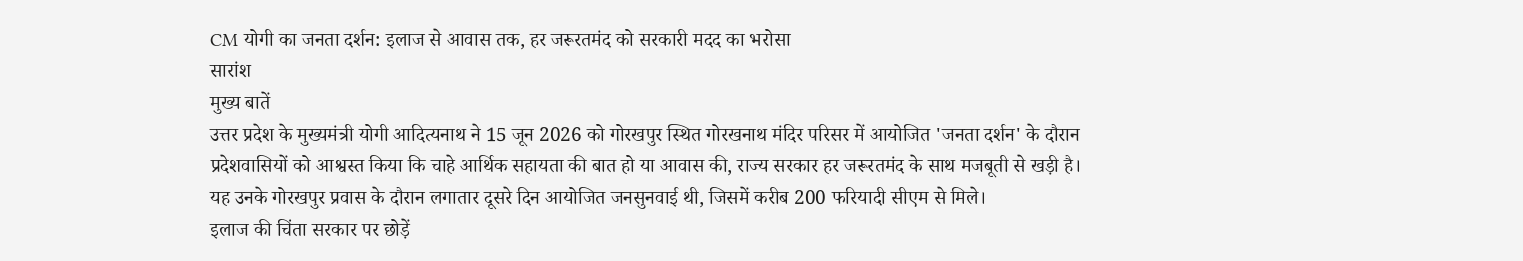CM योगी का जनता दर्शन: इलाज से आवास तक, हर जरूरतमंद को सरकारी मदद का भरोसा
सारांश
मुख्य बातें
उत्तर प्रदेश के मुख्यमंत्री योगी आदित्यनाथ ने 15 जून 2026 को गोरखपुर स्थित गोरखनाथ मंदिर परिसर में आयोजित 'जनता दर्शन' के दौरान प्रदेशवासियों को आश्वस्त किया कि चाहे आर्थिक सहायता की बात हो या आवास की, राज्य सरकार हर जरूरतमंद के साथ मजबूती से खड़ी है। यह उनके गोरखपुर प्रवास के दौरान लगातार दूसरे दिन आयोजित जनसुनवाई थी, जिसमें करीब 200 फरियादी सीएम से मिले।
इलाज की चिंता सरकार पर छोड़ें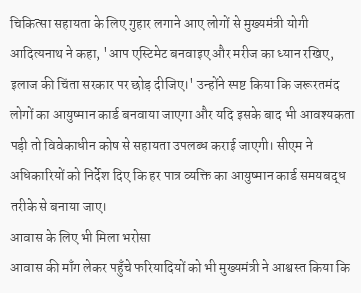चिकित्सा सहायता के लिए गुहार लगाने आए लोगों से मुख्यमंत्री योगी आदित्यनाथ ने कहा, 'आप एस्टिमेट बनवाइए और मरीज का ध्यान रखिए, इलाज की चिंता सरकार पर छोड़ दीजिए।' उन्होंने स्पष्ट किया कि जरूरतमंद लोगों का आयुष्मान कार्ड बनवाया जाएगा और यदि इसके बाद भी आवश्यकता पड़ी तो विवेकाधीन कोष से सहायता उपलब्ध कराई जाएगी। सीएम ने अधिकारियों को निर्देश दिए कि हर पात्र व्यक्ति का आयुष्मान कार्ड समयबद्ध तरीके से बनाया जाए।
आवास के लिए भी मिला भरोसा
आवास की माँग लेकर पहुँचे फरियादियों को भी मुख्यमंत्री ने आश्वस्त किया कि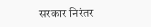सरकार निरंतर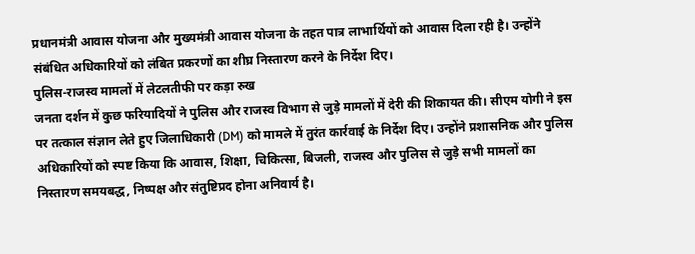प्रधानमंत्री आवास योजना और मुख्यमंत्री आवास योजना के तहत पात्र लाभार्थियों को आवास दिला रही है। उन्होंने संबंधित अधिकारियों को लंबित प्रकरणों का शीघ्र निस्तारण करने के निर्देश दिए।
पुलिस-राजस्व मामलों में लेटलतीफी पर कड़ा रुख
जनता दर्शन में कुछ फरियादियों ने पुलिस और राजस्व विभाग से जुड़े मामलों में देरी की शिकायत की। सीएम योगी ने इस पर तत्काल संज्ञान लेते हुए जिलाधिकारी (DM) को मामले में तुरंत कार्रवाई के निर्देश दिए। उन्होंने प्रशासनिक और पुलिस अधिकारियों को स्पष्ट किया कि आवास, शिक्षा, चिकित्सा, बिजली, राजस्व और पुलिस से जुड़े सभी मामलों का निस्तारण समयबद्ध, निष्पक्ष और संतुष्टिप्रद होना अनिवार्य है।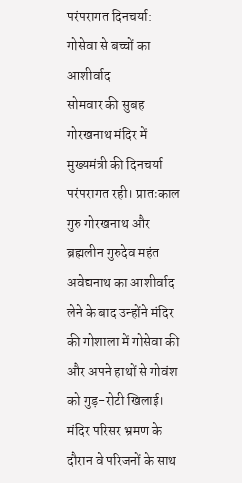परंपरागत दिनचर्या: गोसेवा से बच्चों का आशीर्वाद
सोमवार की सुबह गोरखनाथ मंदिर में मुख्यमंत्री की दिनचर्या परंपरागत रही। प्रातःकाल गुरु गोरखनाथ और ब्रह्मलीन गुरुदेव महंत अवेद्यनाथ का आशीर्वाद लेने के बाद उन्होंने मंदिर की गोशाला में गोसेवा की और अपने हाथों से गोवंश को गुड़-रोटी खिलाई। मंदिर परिसर भ्रमण के दौरान वे परिजनों के साथ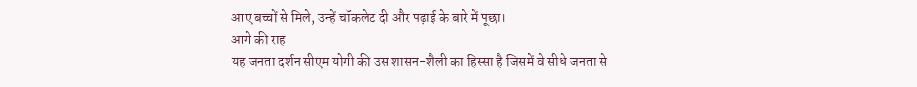आए बच्चों से मिले, उन्हें चॉकलेट दी और पढ़ाई के बारे में पूछा।
आगे की राह
यह जनता दर्शन सीएम योगी की उस शासन-शैली का हिस्सा है जिसमें वे सीधे जनता से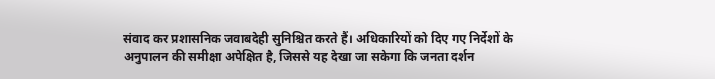संवाद कर प्रशासनिक जवाबदेही सुनिश्चित करते हैं। अधिकारियों को दिए गए निर्देशों के अनुपालन की समीक्षा अपेक्षित है, जिससे यह देखा जा सकेगा कि जनता दर्शन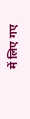में लिए गए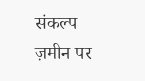संकल्प ज़मीन पर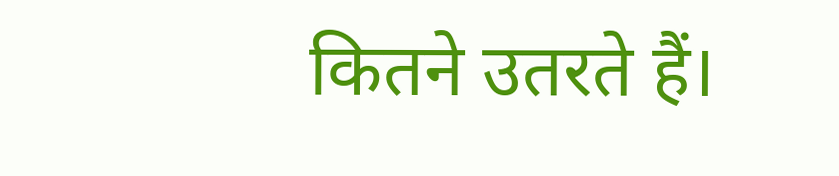कितने उतरते हैं।